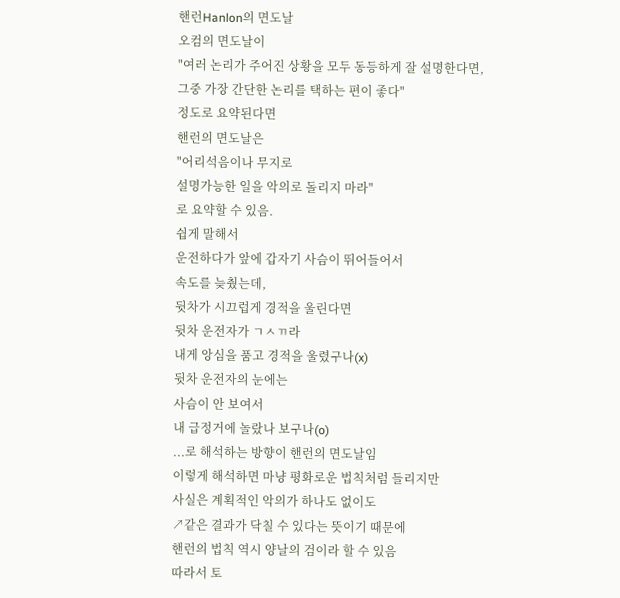핸런Hanlon의 면도날
오컴의 면도날이
"여러 논리가 주어진 상황을 모두 동등하게 잘 설명한다면,
그중 가장 간단한 논리를 택하는 편이 좋다"
정도로 요약된다면
핸런의 면도날은
"어리석음이나 무지로
설명가능한 일을 악의로 돌리지 마라"
로 요약할 수 있음.
쉽게 말해서
운전하다가 앞에 갑자기 사슴이 뛰어들어서
속도를 늦췄는데,
뒷차가 시끄럽게 경적을 울린다면
뒷차 운전자가 ㄱㅅㄲ라
내게 앙심을 품고 경적을 울렸구나(x)
뒷차 운전자의 눈에는
사슴이 안 보여서
내 급정거에 놀랐나 보구나(o)
...로 해석하는 방향이 핸런의 면도날임
이렇게 해석하면 마냥 평화로운 법칙처럼 들리지만
사실은 계획적인 악의가 하나도 없이도
↗같은 결과가 닥칠 수 있다는 뜻이기 때문에
핸런의 법칙 역시 양날의 검이라 할 수 있음
따라서 토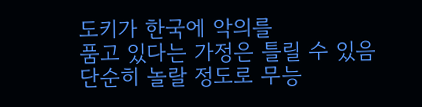도키가 한국에 악의를
품고 있다는 가정은 틀릴 수 있음
단순히 놀랄 정도로 무능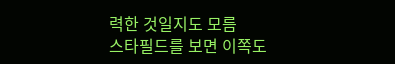력한 것일지도 모름
스타필드를 보면 이쪽도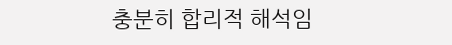충분히 합리적 해석임